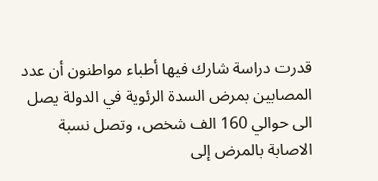قدرت دراسة شارك فيها أطباء مواطنون أن عدد المصابين بمرض السدة الرئوية في الدولة يصل الى حوالي 160 الف شخص، وتصل نسبة الاصابة بالمرض إلى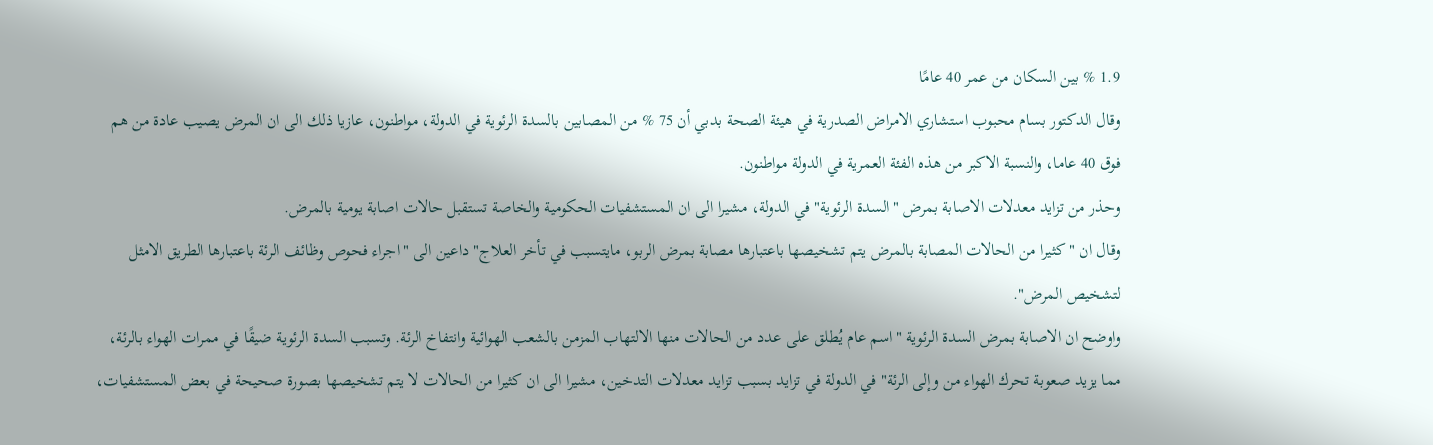1.9 % بين السكان من عمر 40 عامًا
وقال الدكتور بسام محبوب استشاري الامراض الصدرية في هيئة الصحة بدبي أن 75 % من المصابين بالسدة الرئوية في الدولة، مواطنون، عازيا ذلك الى ان المرض يصيب عادة من هم فوق 40 عاما، والنسبة الاكبر من هذه الفئة العمرية في الدولة مواطنون.
وحذر من تزايد معدلات الاصابة بمرض "السدة الرئوية" في الدولة، مشيرا الى ان المستشفيات الحكومية والخاصة تستقبل حالات اصابة يومية بالمرض.
وقال ان "كثيرا من الحالات المصابة بالمرض يتم تشخيصها باعتبارها مصابة بمرض الربو، مايتسبب في تأخر العلاج" داعين الى "اجراء فحوص وظائف الرئة باعتبارها الطريق الامثل لتشخيص المرض".
واوضح ان الاصابة بمرض السدة الرئوية "اسم عام يُطلق على عدد من الحالات منها الالتهاب المزمن بالشعب الهوائية وانتفاخ الرئة. وتسبب السدة الرئوية ضيقًا في ممرات الهواء بالرئة، مما يزيد صعوبة تحرك الهواء من وإلى الرئة" في الدولة في تزايد بسبب تزايد معدلات التدخين، مشيرا الى ان كثيرا من الحالات لا يتم تشخيصها بصورة صحيحة في بعض المستشفيات،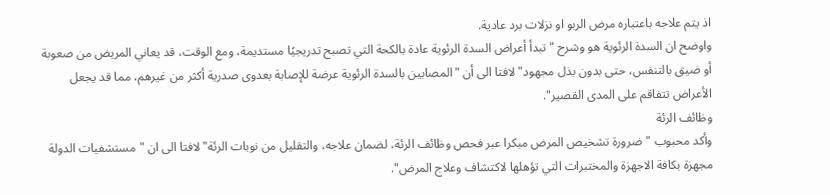اذ يتم علاجه باعتباره مرض الربو او نزلات برد عادية.
واوضح ان السدة الرئوية هو وشرح "تبدأ أعراض السدة الرئوية عادة بالكحة التي تصبح تدريجيًا مستديمة، ومع الوقت، قد يعاني المريض من صعوبة أو ضيق بالتنفس، حتى بدون بذل مجهود" لافتا الى أن "المصابين بالسدة الرئوية عرضة للإصابة بعدوى صدرية أكثر من غيرهم، مما قد يجعل الأعراض تتفاقم على المدى القصير".
وظائف الرئة
وأكد محبوب "ضرورة تشخيص المرض مبكرا عبر فحص وظائف الرئة، لضمان علاجه، والتقليل من نوبات الرئة" لافتا الى ان "مستشفيات الدولة مجهزة بكافة الاجهزة والمختبرات التي تؤهلها لاكتشاف وعلاج المرض".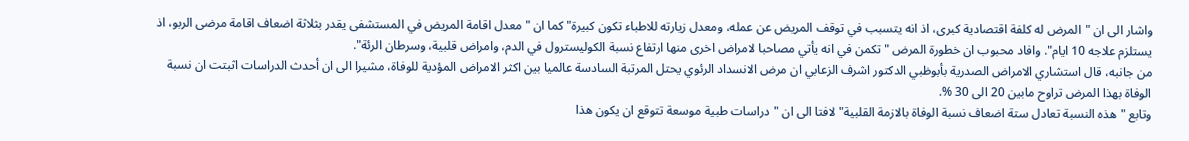واشار الى ان "المرض له كلفة اقتصادية كبرى، اذ انه يتسبب في توقف المريض عن عمله، ومعدل زيارته للاطباء تكون كبيرة" كما ان "معدل اقامة المريض في المستشفى يقدر بثلاثة اضعاف اقامة مرضى الربو، اذ يستلزم علاجه 10 ايام". وافاد محبوب ان خطورة المرض "تكمن في انه يأتي مصاحبا لامراض اخرى منها ارتفاع نسبة الكوليسترول في الدم، وامراض قلبية، وسرطان الرئة".
من جانبه، قال استشاري الامراض الصدرية بأبوظبي الدكتور اشرف الزعابي ان مرض الانسداد الرئوي يحتل المرتبة السادسة عالميا بين اكثر الامراض المؤدية للوفاة، مشيرا الى ان أحدث الدراسات اثبتت ان نسبة الوفاة بهذا المرض تراوح مابين 20 الى 30 %.
وتابع "هذه النسبة تعادل ستة اضعاف نسبة الوفاة بالازمة القلبية" لافتا الى ان "دراسات طبية موسعة تتوقع ان يكون هذا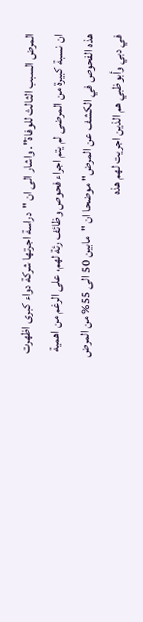المرض السبب الثالث للوفاة". واشار الى ان "دراسة اجرتها شركة دواء كبرى اظهرت ان نسبة كبيرة من المرضى لم يتم اجراء فحوص وظائف رئة لهم، على الرغم من اهمية هذه الفحوص في الكشف عن المرض" موضحا ان "مابين 50 الى 55% من المرض في دبي وأبوظبي هم الذين اجريت لهم هذه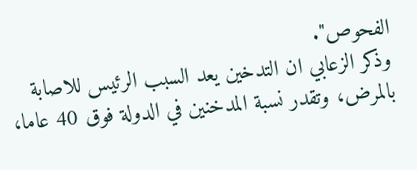الفحوص".
وذكر الزعابي ان التدخين يعد السبب الرئيس للاصابة بالمرض، وتقدر نسبة المدخنين في الدولة فوق 40 عاما،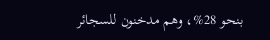بنحو 28%، وهم مدخنون للسجائر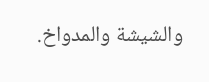والشيشة والمدواخ.